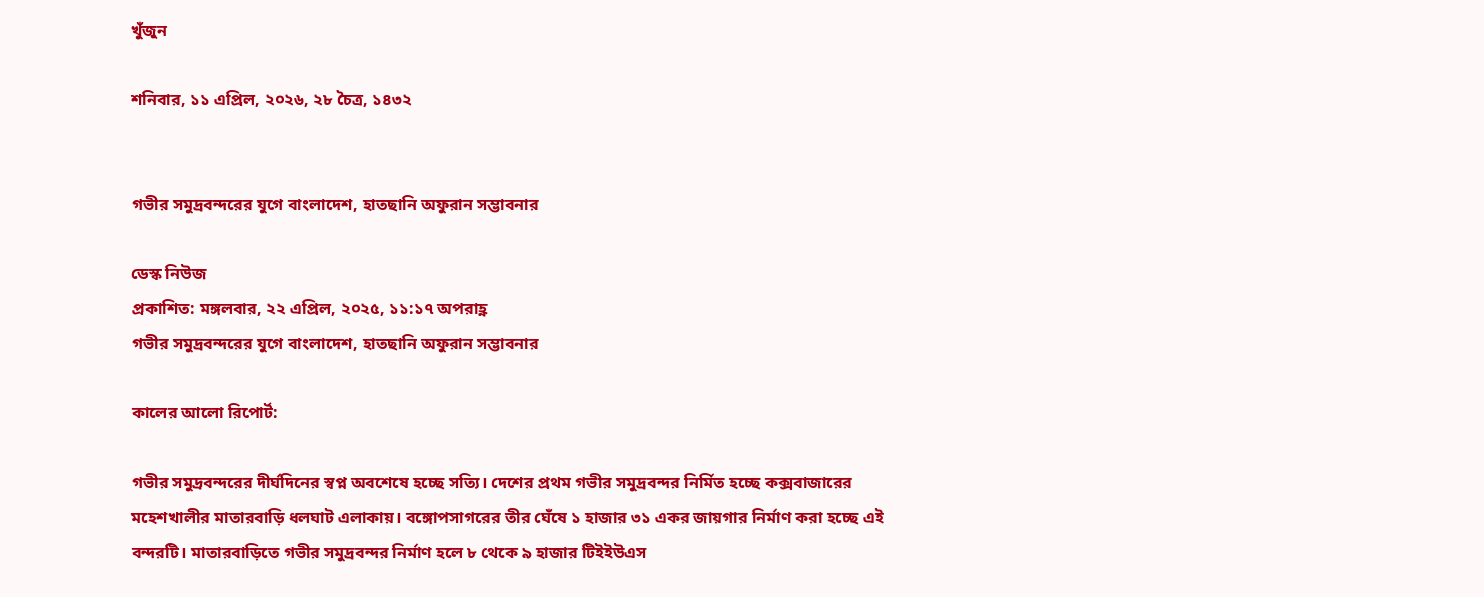খুঁজুন

শনিবার, ১১ এপ্রিল, ২০২৬, ২৮ চৈত্র, ১৪৩২


গভীর সমুদ্রবন্দরের যুগে বাংলাদেশ, হাতছানি অফুরান সম্ভাবনার

ডেস্ক নিউজ
প্রকাশিত: মঙ্গলবার, ২২ এপ্রিল, ২০২৫, ১১:১৭ অপরাহ্ণ
গভীর সমুদ্রবন্দরের যুগে বাংলাদেশ, হাতছানি অফুরান সম্ভাবনার

কালের আলো রিপোর্ট:

গভীর সমুদ্রবন্দরের দীর্ঘদিনের স্বপ্ন অবশেষে হচ্ছে সত্যি। দেশের প্রথম গভীর সমুদ্রবন্দর নির্মিত হচ্ছে কক্সবাজারের মহেশখালীর মাতারবাড়ি ধলঘাট এলাকায়। বঙ্গোপসাগরের তীর ঘেঁষে ১ হাজার ৩১ একর জায়গার নির্মাণ করা হচ্ছে এই বন্দরটি। মাতারবাড়িতে গভীর সমুদ্রবন্দর নির্মাণ হলে ৮ থেকে ৯ হাজার টিইইউএস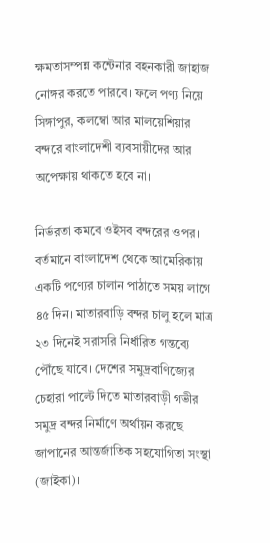ক্ষমতাসম্পন্ন কন্টেনার বহনকারী জাহাজ নোঙ্গর করতে পারবে। ফলে পণ্য নিয়ে সিঙ্গাপুর, কলম্বো আর মালয়েশিয়ার বন্দরে বাংলাদেশী ব্যবসায়ীদের আর অপেক্ষায় থাকতে হবে না।

নির্ভরতা কমবে ওইসব বন্দরের ওপর। বর্তমানে বাংলাদেশ থেকে আমেরিকায় একটি পণ্যের চালান পাঠাতে সময় লাগে ৪৫ দিন। মাতারবাড়ি বন্দর চালু হলে মাত্র ২৩ দিনেই সরাসরি নির্ধারিত গন্তব্যে পৌঁছে যাবে। দেশের সমুদ্রবাণিজ্যের চেহারা পাল্টে দিতে মাতারবাড়ী গভীর সমুদ্র বন্দর নির্মাণে অর্থায়ন করছে জাপানের আন্তর্জাতিক সহযোগিতা সংস্থা (জাইকা)।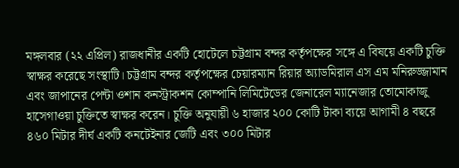মঙ্গলবার (২২ এপ্রিল) রাজধানীর একটি হোটেলে চট্টগ্রাম বন্দর কর্তৃপক্ষের সঙ্গে এ বিষয়ে একটি চুক্তি স্বাক্ষর করেছে সংস্থাটি। চট্টগ্রাম বন্দর কর্তৃপক্ষের চেয়ারম্যান রিয়ার অ্যাডমিরাল এস এম মনিরুজ্জামান এবং জাপানের পেন্টা ওশান কনস্ট্রাকশন কোম্পানি লিমিটেডের জেনারেল ম্যানেজার তোমোকাজু হাসেগাওয়া চুক্তিতে স্বাক্ষর করেন। চুক্তি অনুযায়ী ৬ হাজার ২০০ কোটি টাকা ব্যয়ে আগামী ৪ বছরে ৪৬০ মিটার দীর্ঘ একটি কনটেইনার জেটি এবং ৩০০ মিটার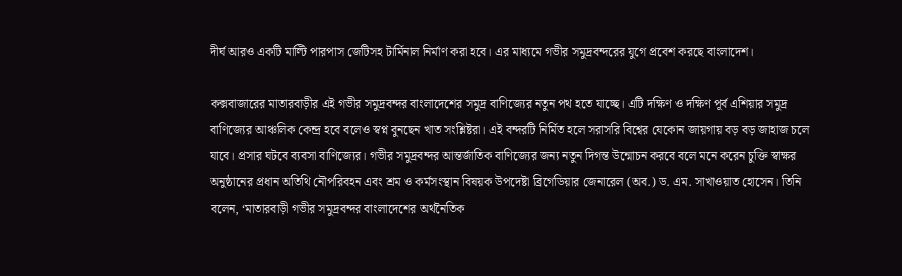দীর্ঘ আরও একটি মাল্টি পারপাস জেটিসহ টার্মিনাল নির্মাণ করা হবে। এর মাধ্যমে গভীর সমুদ্রবন্দরের যুগে প্রবেশ করছে বাংলাদেশ।

কক্সবাজারের মাতারবাড়ীর এই গভীর সমুদ্রবন্দর বাংলাদেশের সমুদ্র বাণিজ্যের নতুন পথ হতে যাচ্ছে। এটি দক্ষিণ ও দক্ষিণ পূর্ব এশিয়ার সমুদ্র বাণিজ্যের আঞ্চলিক কেন্দ্র হবে বলেও স্বপ্ন বুনছেন খাত সংশ্লিষ্টরা। এই বন্দরটি নির্মিত হলে সরাসরি বিশ্বের যেকোন জায়গায় বড় বড় জাহাজ চলে যাবে। প্রসার ঘটবে ব্যবসা বাণিজ্যের। গভীর সমুদ্রবন্দর আন্তর্জাতিক বাণিজ্যের জন্য নতুন দিগন্ত উন্মোচন করবে বলে মনে করেন চুক্তি স্বাক্ষর অনুষ্ঠানের প্রধান অতিথি নৌপরিবহন এবং শ্রম ও কর্মসংস্থান বিষয়ক উপদেষ্টা ব্রিগেডিয়ার জেনারেল (অব.) ড. এম. সাখাওয়াত হোসেন। তিনি বলেন, ‘মাতারবাড়ী গভীর সমুদ্রবন্দর বাংলাদেশের অর্থনৈতিক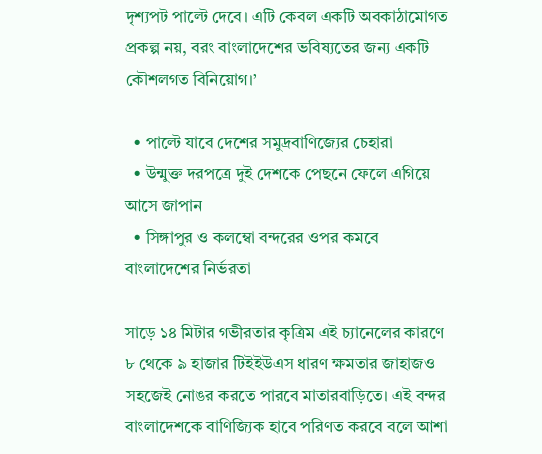দৃশ্যপট পাল্টে দেবে। এটি কেবল একটি অবকাঠামোগত প্রকল্প নয়, বরং বাংলাদেশের ভবিষ্যতের জন্য একটি কৌশলগত বিনিয়োগ।’

  • পাল্টে যাবে দেশের সমুদ্রবাণিজ্যের চেহারা
  • উন্মুক্ত দরপত্রে দুই দেশকে পেছনে ফেলে এগিয়ে আসে জাপান
  • সিঙ্গাপুর ও কলম্বো বন্দরের ওপর কমবে বাংলাদেশের নির্ভরতা

সাড়ে ১৪ মিটার গভীরতার কৃত্রিম এই চ্যানেলের কারণে ৮ থেকে ৯ হাজার টিইইউএস ধারণ ক্ষমতার জাহাজও সহজেই নোঙর করতে পারবে মাতারবাড়িতে। এই বন্দর বাংলাদেশকে বাণিজ্যিক হাবে পরিণত করবে বলে আশা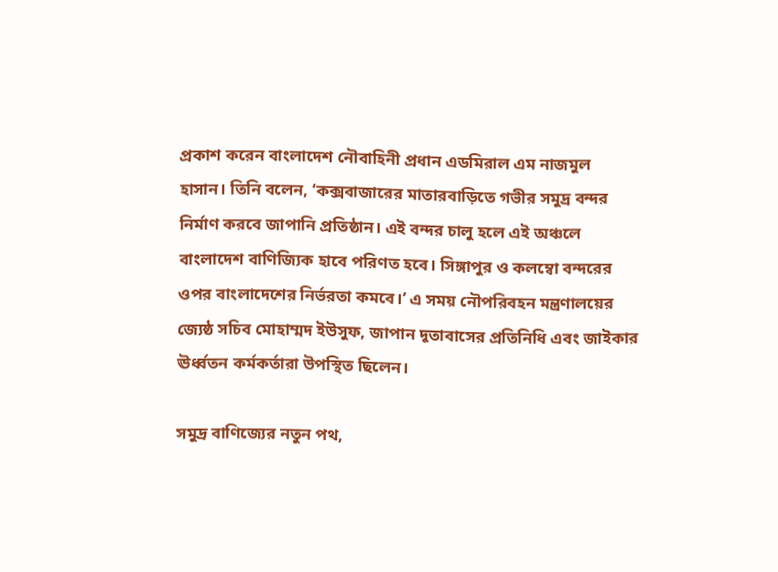প্রকাশ করেন বাংলাদেশ নৌবাহিনী প্রধান এডমিরাল এম নাজমুল হাসান। তিনি বলেন, ‘কক্সবাজারের মাতারবাড়িতে গভীর সমুদ্র বন্দর নির্মাণ করবে জাপানি প্রতিষ্ঠান। এই বন্দর চালু হলে এই অঞ্চলে বাংলাদেশ বাণিজ্যিক হাবে পরিণত হবে। সিঙ্গাপুর ও কলম্বো বন্দরের ওপর বাংলাদেশের নির্ভরতা কমবে।’ এ সময় নৌপরিবহন মন্ত্রণালয়ের জ্যেষ্ঠ সচিব মোহাম্মদ ইউসুফ, জাপান দূতাবাসের প্রতিনিধি এবং জাইকার ঊর্ধ্বতন কর্মকর্তারা উপস্থিত ছিলেন।

সমুদ্র বাণিজ্যের নতুন পথ,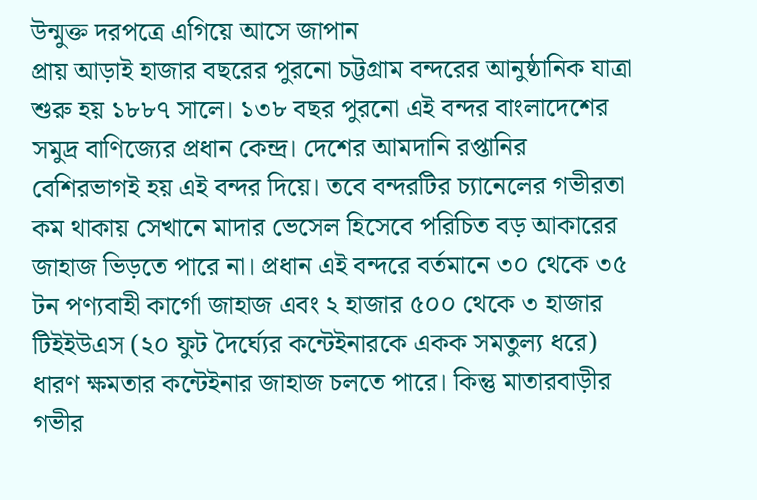উন্মুক্ত দরপত্রে এগিয়ে আসে জাপান
প্রায় আড়াই হাজার বছরের পুরনো চট্টগ্রাম বন্দরের আনুষ্ঠানিক যাত্রা শুরু হয় ১৮৮৭ সালে। ১৩৮ বছর পুরনো এই বন্দর বাংলাদেশের সমুদ্র বাণিজ্যের প্রধান কেন্দ্র। দেশের আমদানি রপ্তানির বেশিরভাগই হয় এই বন্দর দিয়ে। তবে বন্দরটির চ্যানেলের গভীরতা কম থাকায় সেখানে মাদার ভেসেল হিসেবে পরিচিত বড় আকারের জাহাজ ভিড়তে পারে না। প্রধান এই বন্দরে বর্তমানে ৩০ থেকে ৩৫ টন পণ্যবাহী কার্গো জাহাজ এবং ২ হাজার ৫০০ থেকে ৩ হাজার টিইইউএস (২০ ফুট দৈর্ঘ্যের কন্টেইনারকে একক সমতুল্য ধরে) ধারণ ক্ষমতার কন্টেইনার জাহাজ চলতে পারে। কিন্তু মাতারবাড়ীর গভীর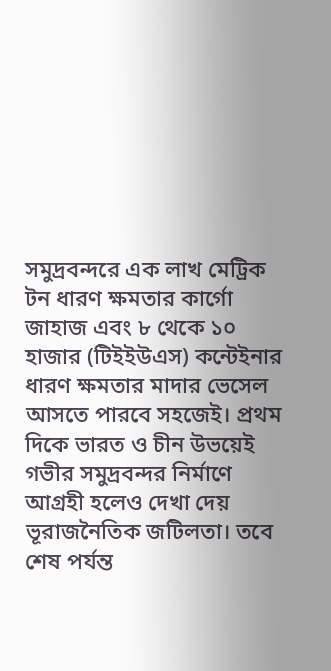সমুদ্রবন্দরে এক লাখ মেট্রিক টন ধারণ ক্ষমতার কার্গো জাহাজ এবং ৮ থেকে ১০ হাজার (টিইইউএস) কন্টেইনার ধারণ ক্ষমতার মাদার ভেসেল আসতে পারবে সহজেই। প্রথম দিকে ভারত ও চীন উভয়েই গভীর সমুদ্রবন্দর নির্মাণে আগ্রহী হলেও দেখা দেয় ভূরাজনৈতিক জটিলতা। তবে শেষ পর্যন্ত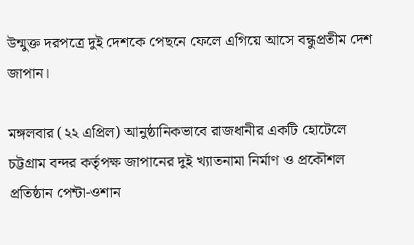উন্মুক্ত দরপত্রে দুই দেশকে পেছনে ফেলে এগিয়ে আসে বন্ধুপ্রতীম দেশ জাপান।

মঙ্গলবার (২২ এপ্রিল) আনুষ্ঠানিকভাবে রাজধানীর একটি হোটেলে চট্টগ্রাম বন্দর কর্তৃপক্ষ জাপানের দুই খ্যাতনামা নির্মাণ ও প্রকৌশল প্রতিষ্ঠান পেন্টা-ওশান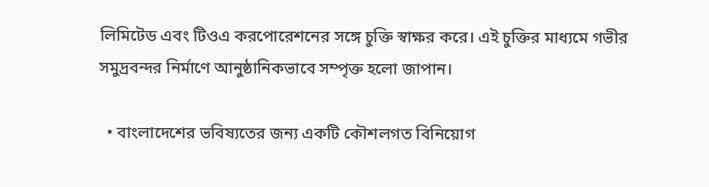লিমিটেড এবং টিওএ করপোরেশনের সঙ্গে চুক্তি স্বাক্ষর করে। এই চুক্তির মাধ্যমে গভীর সমুদ্রবন্দর নির্মাণে আনুষ্ঠানিকভাবে সম্পৃক্ত হলো জাপান।

  • বাংলাদেশের ভবিষ্যতের জন্য একটি কৌশলগত বিনিয়োগ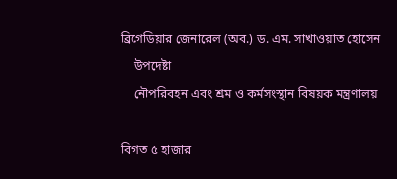ব্রিগেডিয়ার জেনারেল (অব.) ড. এম. সাখাওয়াত হোসেন
    উপদেষ্টা
    নৌপরিবহন এবং শ্রম ও কর্মসংস্থান বিষয়ক মন্ত্রণালয়

বিগত ৫ হাজার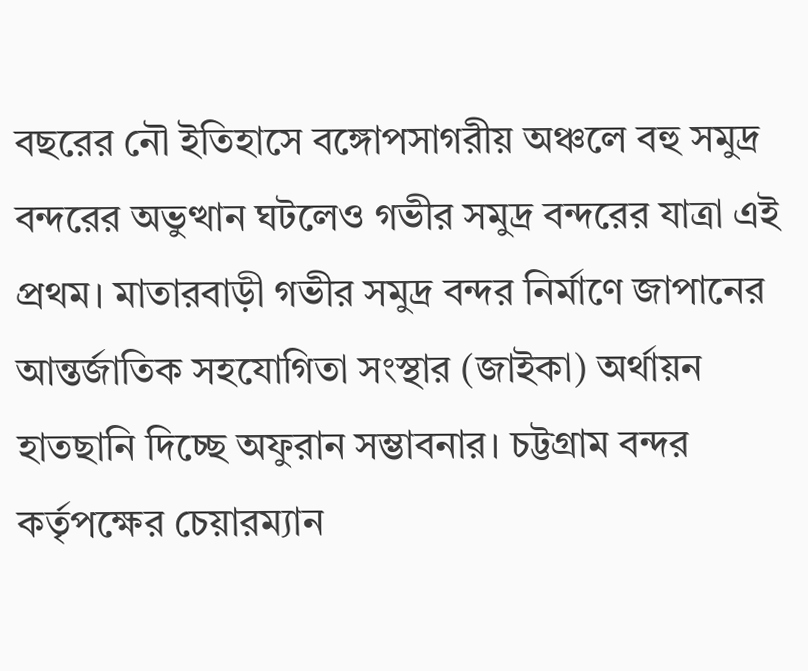বছরের নৌ ইতিহাসে বঙ্গোপসাগরীয় অঞ্চলে বহু সমুদ্র বন্দরের অভুত্থান ঘটলেও গভীর সমুদ্র বন্দরের যাত্রা এই প্রথম। মাতারবাড়ী গভীর সমুদ্র বন্দর নির্মাণে জাপানের আন্তর্জাতিক সহযোগিতা সংস্থার (জাইকা) অর্থায়ন হাতছানি দিচ্ছে অফুরান সম্ভাবনার। চট্টগ্রাম বন্দর কর্তৃপক্ষের চেয়ারম্যান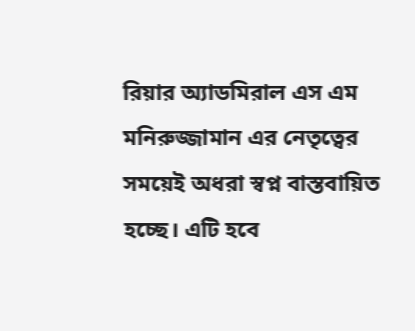রিয়ার অ্যাডমিরাল এস এম মনিরুজ্জামান এর নেতৃত্বের সময়েই অধরা স্বপ্ন বাস্তবায়িত হচ্ছে। এটি হবে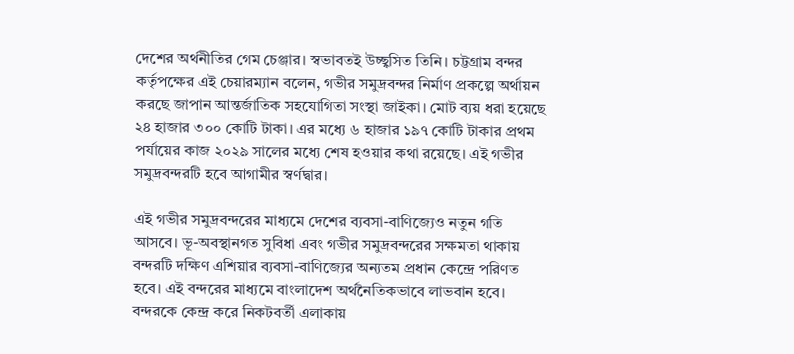দেশের অর্থনীতির গেম চেঞ্জার। স্বভাবতই উচ্ছ্বসিত তিনি। চট্টগ্রাম বন্দর কর্তৃপক্ষের এই চেয়ারম্যান বলেন, গভীর সমুদ্রবন্দর নির্মাণ প্রকল্পে অর্থায়ন করছে জাপান আন্তর্জাতিক সহযোগিতা সংস্থা জাইকা। মোট ব্যয় ধরা হয়েছে ২৪ হাজার ৩০০ কোটি টাকা। এর মধ্যে ৬ হাজার ১৯৭ কোটি টাকার প্রথম পর্যায়ের কাজ ২০২৯ সালের মধ্যে শেষ হওয়ার কথা রয়েছে। এই গভীর সমুদ্রবন্দরটি হবে আগামীর স্বর্ণদ্বার।

এই গভীর সমুদ্রবন্দরের মাধ্যমে দেশের ব্যবসা-বাণিজ্যেও নতুন গতি আসবে। ভূ-অবস্থানগত সুবিধা এবং গভীর সমুদ্রবন্দরের সক্ষমতা থাকায় বন্দরটি দক্ষিণ এশিয়ার ব্যবসা-বাণিজ্যের অন্যতম প্রধান কেন্দ্রে পরিণত হবে। এই বন্দরের মাধ্যমে বাংলাদেশ অর্থনৈতিকভাবে লাভবান হবে। বন্দরকে কেন্দ্র করে নিকটবর্তী এলাকায়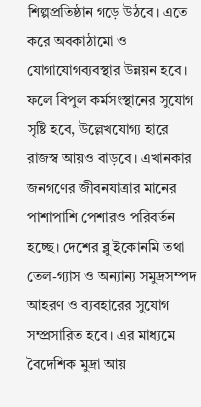শিল্পপ্রতিষ্ঠান গড়ে উঠবে। এতে করে অবকাঠামো ও যোগাযোগব্যবস্থার উন্নয়ন হবে। ফলে বিপুল কর্মসংস্থানের সুযোগ সৃষ্টি হবে, উল্লেখযোগ্য হারে রাজস্ব আয়ও বাড়বে। এখানকার জনগণের জীবনযাত্রার মানের পাশাপাশি পেশারও পরিবর্তন হচ্ছে। দেশের ব্লু ইকোনমি তথা তেল-গ্যাস ও অন্যান্য সমুদ্রসম্পদ আহরণ ও ব্যবহারের সুযোগ সম্প্রসারিত হবে। এর মাধ্যমে বৈদেশিক মুদ্রা আয়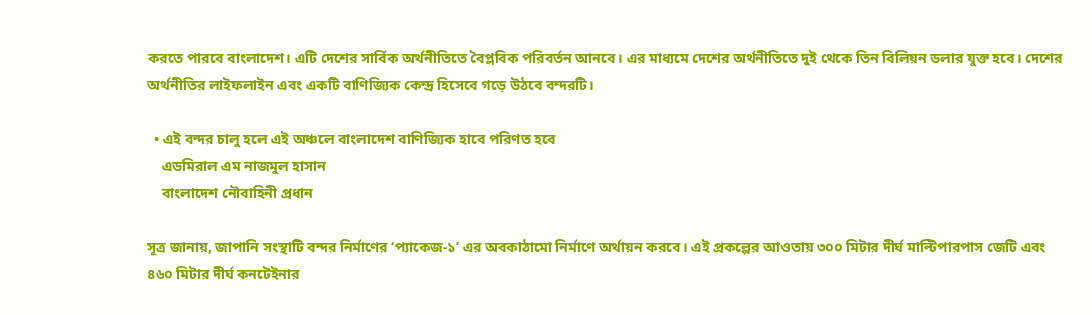করতে পারবে বাংলাদেশ। এটি দেশের সার্বিক অর্থনীতিতে বৈপ্লবিক পরিবর্তন আনবে। এর মাধ্যমে দেশের অর্থনীতিতে দুই থেকে তিন বিলিয়ন ডলার যুক্ত হবে। দেশের অর্থনীতির লাইফলাইন এবং একটি বাণিজ্যিক কেন্দ্র হিসেবে গড়ে উঠবে বন্দরটি।

  • এই বন্দর চালু হলে এই অঞ্চলে বাংলাদেশ বাণিজ্যিক হাবে পরিণত হবে
    এডমিরাল এম নাজমুল হাসান
    বাংলাদেশ নৌবাহিনী প্রধান

সূত্র জানায়, জাপানি সংস্থাটি বন্দর নির্মাণের ‘প্যাকেজ-১’ এর অবকাঠামো নির্মাণে অর্থায়ন করবে। এই প্রকল্পের আওতায় ৩০০ মিটার দীর্ঘ মাল্টিপারপাস জেটি এবং ৪৬০ মিটার দীর্ঘ কনটেইনার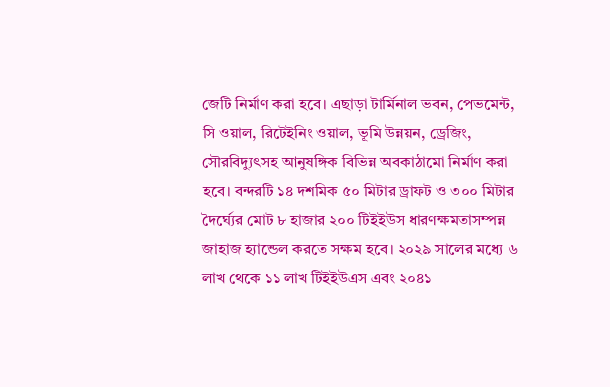জেটি নির্মাণ করা হবে। এছাড়া টার্মিনাল ভবন, পেভমেন্ট, সি ওয়াল, রিটেইনিং ওয়াল, ভূমি উন্নয়ন, ড্রেজিং, সৌরবিদ্যুৎসহ আনুষঙ্গিক বিভিন্ন অবকাঠামো নির্মাণ করা হবে। বন্দরটি ১৪ দশমিক ৫০ মিটার ড্রাফট ও ৩০০ মিটার দৈর্ঘ্যের মোট ৮ হাজার ২০০ টিইইউস ধারণক্ষমতাসম্পন্ন জাহাজ হ্যান্ডেল করতে সক্ষম হবে। ২০২৯ সালের মধ্যে ৬ লাখ থেকে ১১ লাখ টিইইউএস এবং ২০৪১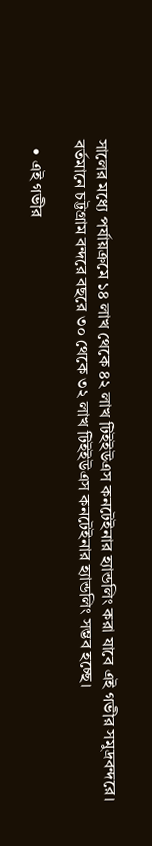সালের মধ্যে পর্যায়ক্রমে ১৪ লাখ থেকে ৪২ লাখ টিইইউএস কনটেইনার হ্যান্ডলিং করা যাবে এই গভীর সমুদ্রবন্দরে। বর্তমানে চট্টগ্রাম বন্দরে বছরে ৩০ থেকে ৩২ লাখ টিইইউএস কনটেইনার হ্যান্ডলিং সম্ভব হচ্ছে।

  • এই গভীর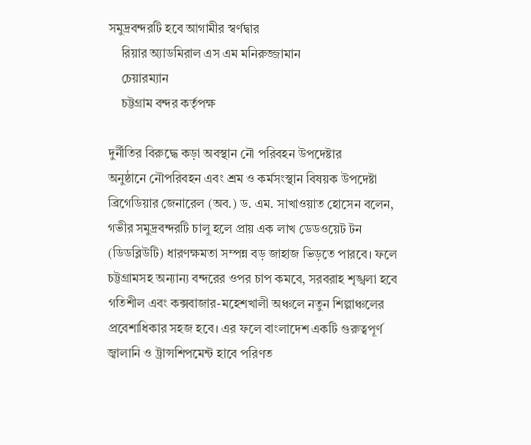সমুদ্রবন্দরটি হবে আগামীর স্বর্ণদ্বার
    রিয়ার অ্যাডমিরাল এস এম মনিরুজ্জামান
    চেয়ারম্যান
    চট্টগ্রাম বন্দর কর্তৃপক্ষ

দুর্নীতির বিরুদ্ধে কড়া অবস্থান নৌ পরিবহন উপদেষ্টার
অনুষ্ঠানে নৌপরিবহন এবং শ্রম ও কর্মসংস্থান বিষয়ক উপদেষ্টা ব্রিগেডিয়ার জেনারেল (অব.) ড. এম. সাখাওয়াত হোসেন বলেন, গভীর সমুদ্রবন্দরটি চালু হলে প্রায় এক লাখ ডেডওয়েট টন (ডিডব্লিউটি) ধারণক্ষমতা সম্পন্ন বড় জাহাজ ভিড়তে পারবে। ফলে চট্টগ্রামসহ অন্যান্য বন্দরের ওপর চাপ কমবে, সরবরাহ শৃঙ্খলা হবে গতিশীল এবং কক্সবাজার-মহেশখালী অঞ্চলে নতুন শিল্পাঞ্চলের প্রবেশাধিকার সহজ হবে। এর ফলে বাংলাদেশ একটি গুরুত্বপূর্ণ জ্বালানি ও ট্রান্সশিপমেন্ট হাবে পরিণত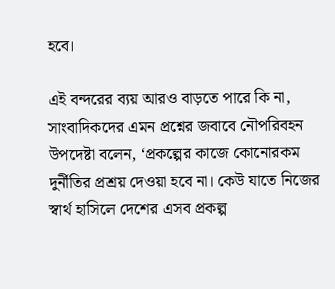হবে।

এই বন্দরের ব্যয় আরও বাড়তে পারে কি না, সাংবাদিকদের এমন প্রশ্নের জবাবে নৌপরিবহন উপদেষ্টা বলেন, ‘প্রকল্পের কাজে কোনোরকম দুর্নীতির প্রশ্রয় দেওয়া হবে না। কেউ যাতে নিজের স্বার্থ হাসিলে দেশের এসব প্রকল্প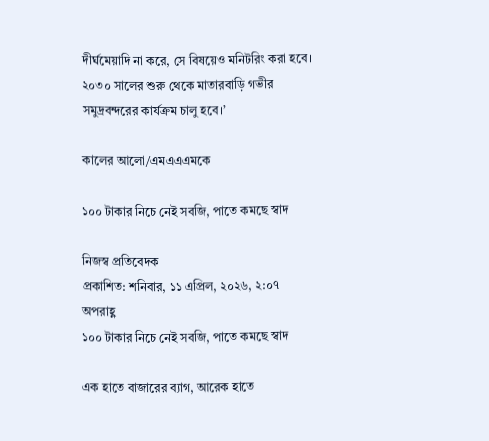দীর্ঘমেয়াদি না করে, সে বিষয়েও মনিটরিং করা হবে। ২০৩০ সালের শুরু থেকে মাতারবাড়ি গভীর সমুদ্রবন্দরের কার্যক্রম চালু হবে।’

কালের আলো/এমএএএমকে

১০০ টাকার নিচে নেই সবজি, পাতে কমছে স্বাদ

নিজস্ব প্রতিবেদক
প্রকাশিত: শনিবার, ১১ এপ্রিল, ২০২৬, ২:০৭ অপরাহ্ণ
১০০ টাকার নিচে নেই সবজি, পাতে কমছে স্বাদ

এক হাতে বাজারের ব্যাগ, আরেক হাতে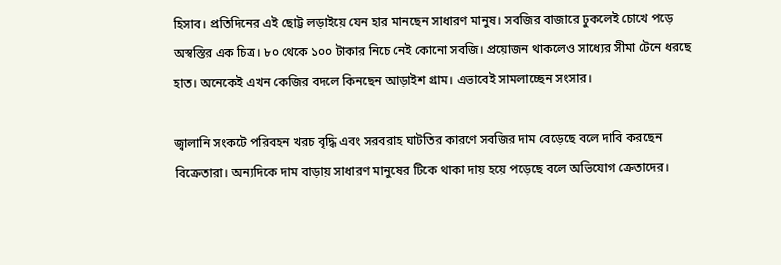হিসাব। প্রতিদিনের এই ছোট্ট লড়াইয়ে যেন হার মানছেন সাধারণ মানুষ। সবজির বাজারে ঢুকলেই চোখে পড়ে অস্বস্তির এক চিত্র। ৮০ থেকে ১০০ টাকার নিচে নেই কোনো সবজি। প্রয়োজন থাকলেও সাধ্যের সীমা টেনে ধরছে হাত। অনেকেই এখন কেজির বদলে কিনছেন আড়াইশ গ্রাম। এভাবেই সামলাচ্ছেন সংসার।

জ্বালানি সংকটে পরিবহন খরচ বৃদ্ধি এবং সরবরাহ ঘাটতির কারণে সবজির দাম বেড়েছে বলে দাবি করছেন বিক্রেতারা। অন্যদিকে দাম বাড়ায় সাধারণ মানুষের টিকে থাকা দায় হয়ে পড়েছে বলে অভিযোগ ক্রেতাদের।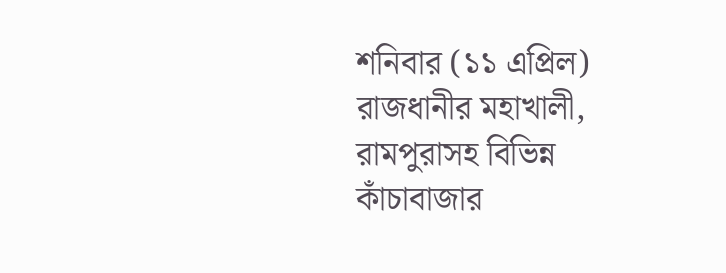শনিবার (১১ এপ্রিল) রাজধানীর মহাখালী, রামপুরাসহ বিভিন্ন কাঁচাবাজার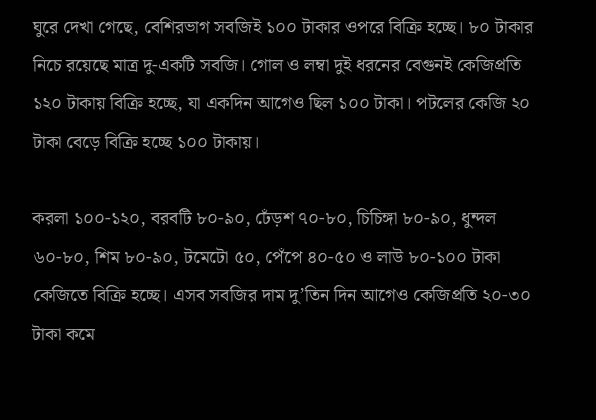ঘুরে দেখা গেছে, বেশিরভাগ সবজিই ১০০ টাকার ওপরে বিক্রি হচ্ছে। ৮০ টাকার নিচে রয়েছে মাত্র দু-একটি সবজি। গোল ও লম্বা দুই ধরনের বেগুনই কেজিপ্রতি ১২০ টাকায় বিক্রি হচ্ছে, যা একদিন আগেও ছিল ১০০ টাকা। পটলের কেজি ২০ টাকা বেড়ে বিক্রি হচ্ছে ১০০ টাকায়।

করলা ১০০-১২০, বরবটি ৮০-৯০, ঢেঁড়শ ৭০-৮০, চিচিঙ্গা ৮০-৯০, ধুন্দল ৬০-৮০, শিম ৮০-৯০, টমেটো ৫০, পেঁপে ৪০-৫০ ও লাউ ৮০-১০০ টাকা কেজিতে বিক্রি হচ্ছে। এসব সবজির দাম দু’তিন দিন আগেও কেজিপ্রতি ২০-৩০ টাকা কমে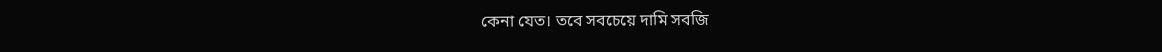কেনা যেত। তবে সবচেয়ে দামি সবজি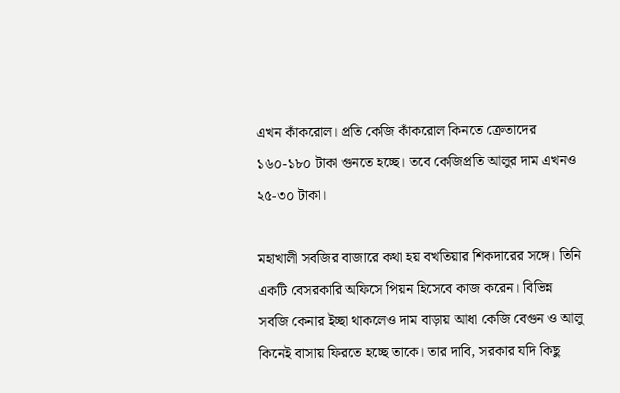এখন কাঁকরোল। প্রতি কেজি কাঁকরোল কিনতে ক্রেতাদের ১৬০-১৮০ টাকা গুনতে হচ্ছে। তবে কেজিপ্রতি আলুর দাম এখনও ২৫-৩০ টাকা।

মহাখালী সবজির বাজারে কথা হয় বখতিয়ার শিকদারের সঙ্গে। তিনি একটি বেসরকারি অফিসে পিয়ন হিসেবে কাজ করেন। বিভিন্ন সবজি কেনার ইচ্ছা থাকলেও দাম বাড়ায় আধা কেজি বেগুন ও আলু কিনেই বাসায় ফিরতে হচ্ছে তাকে। তার দাবি, সরকার যদি কিছু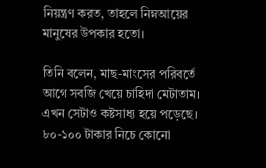নিয়ন্ত্রণ করত, তাহলে নিম্নআয়ের মানুষের উপকার হতো।

তিনি বলেন, মাছ-মাংসের পরিবর্তে আগে সবজি খেয়ে চাহিদা মেটাতাম। এখন সেটাও কষ্টসাধ্য হয়ে পড়েছে। ৮০-১০০ টাকার নিচে কোনো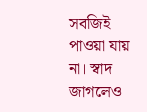সবজিই পাওয়া যায় না। স্বাদ জাগলেও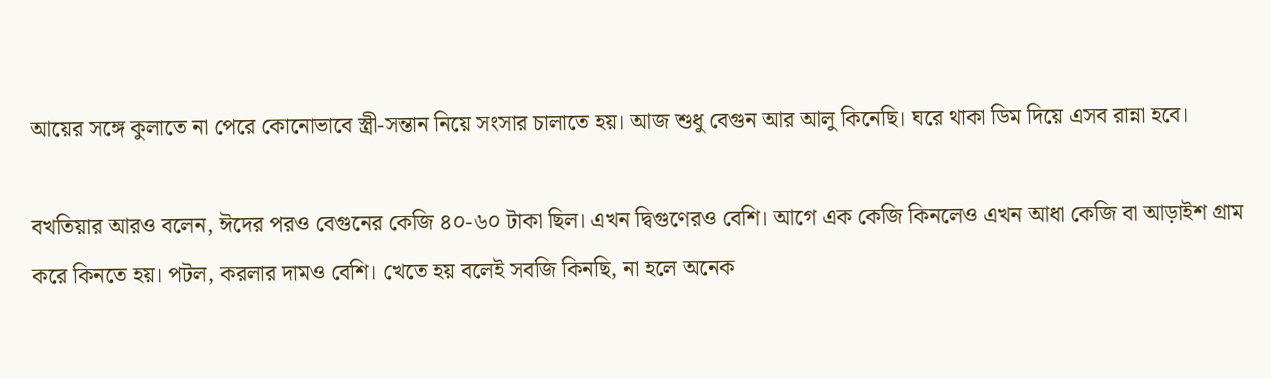আয়ের সঙ্গে কুলাতে না পেরে কোনোভাবে স্ত্রী-সন্তান নিয়ে সংসার চালাতে হয়। আজ শুধু বেগুন আর আলু কিনেছি। ঘরে থাকা ডিম দিয়ে এসব রান্না হবে।

বখতিয়ার আরও বলেন, ঈদের পরও বেগুনের কেজি ৪০-৬০ টাকা ছিল। এখন দ্বিগুণেরও বেশি। আগে এক কেজি কিনলেও এখন আধা কেজি বা আড়াইশ গ্রাম করে কিনতে হয়। পটল, করলার দামও বেশি। খেতে হয় বলেই সবজি কিনছি, না হলে অনেক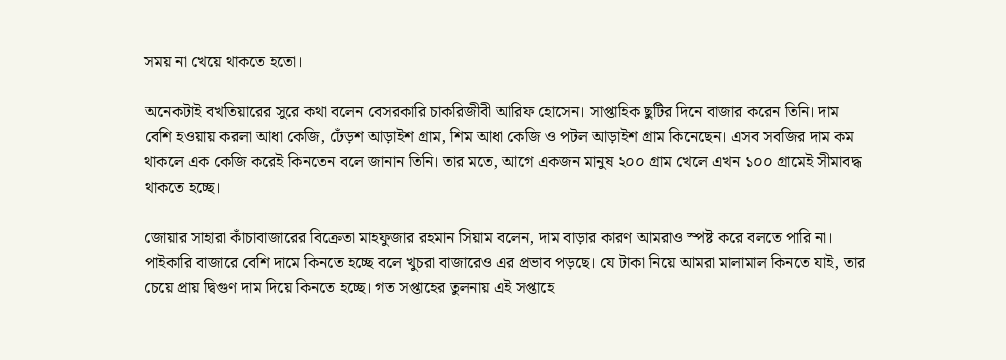সময় না খেয়ে থাকতে হতো।

অনেকটাই বখতিয়ারের সুরে কথা বলেন বেসরকারি চাকরিজীবী আরিফ হোসেন। সাপ্তাহিক ছুটির দিনে বাজার করেন তিনি। দাম বেশি হওয়ায় করলা আধা কেজি, ঢেঁড়শ আড়াইশ গ্রাম, শিম আধা কেজি ও পটল আড়াইশ গ্রাম কিনেছেন। এসব সবজির দাম কম থাকলে এক কেজি করেই কিনতেন বলে জানান তিনি। তার মতে, আগে একজন মানুষ ২০০ গ্রাম খেলে এখন ১০০ গ্রামেই সীমাবদ্ধ থাকতে হচ্ছে।

জোয়ার সাহারা কাঁচাবাজারের বিক্রেতা মাহফুজার রহমান সিয়াম বলেন, দাম বাড়ার কারণ আমরাও স্পষ্ট করে বলতে পারি না। পাইকারি বাজারে বেশি দামে কিনতে হচ্ছে বলে খুচরা বাজারেও এর প্রভাব পড়ছে। যে টাকা নিয়ে আমরা মালামাল কিনতে যাই, তার চেয়ে প্রায় দ্বিগুণ দাম দিয়ে কিনতে হচ্ছে। গত সপ্তাহের তুলনায় এই সপ্তাহে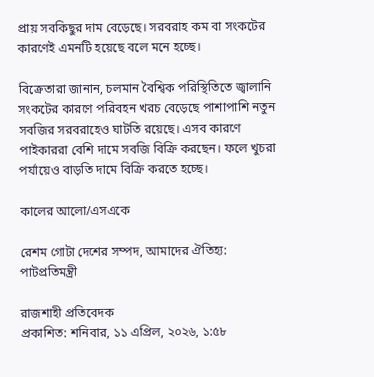প্রায় সবকিছুর দাম বেড়েছে। সরবরাহ কম বা সংকটের কারণেই এমনটি হয়েছে বলে মনে হচ্ছে।

বিক্রেতারা জানান, চলমান বৈশ্বিক পরিস্থিতিতে জ্বালানি সংকটের কারণে পরিবহন খরচ বেড়েছে পাশাপাশি নতুন সবজির সরবরাহেও ঘাটতি রয়েছে। এসব কারণে পাইকাররা বেশি দামে সবজি বিক্রি করছেন। ফলে খুচরা পর্যায়েও বাড়তি দামে বিক্রি করতে হচ্ছে।

কালের আলো/এসএকে

রেশম গোটা দেশের সম্পদ, আমাদের ঐতিহ্য: পাটপ্রতিমন্ত্রী

রাজশাহী প্রতিবেদক
প্রকাশিত: শনিবার, ১১ এপ্রিল, ২০২৬, ১:৫৮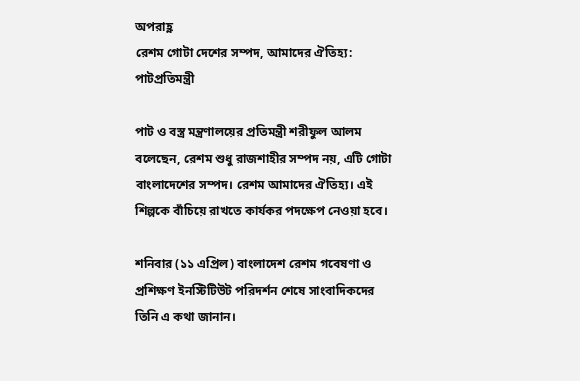অপরাহ্ণ
রেশম গোটা দেশের সম্পদ, আমাদের ঐতিহ্য: পাটপ্রতিমন্ত্রী

পাট ও বস্ত্র মন্ত্রণালয়ের প্রতিমন্ত্রী শরীফুল আলম বলেছেন, রেশম শুধু রাজশাহীর সম্পদ নয়, এটি গোটা বাংলাদেশের সম্পদ। রেশম আমাদের ঐতিহ্য। এই শিল্পকে বাঁচিয়ে রাখতে কার্যকর পদক্ষেপ নেওয়া হবে।

শনিবার (১১ এপ্রিল) বাংলাদেশ রেশম গবেষণা ও প্রশিক্ষণ ইনস্টিটিউট পরিদর্শন শেষে সাংবাদিকদের তিনি এ কথা জানান।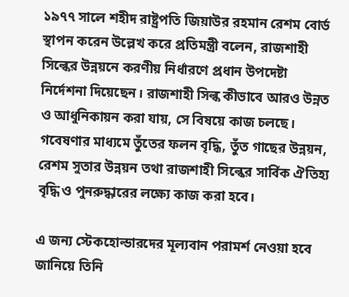১৯৭৭ সালে শহীদ রাষ্ট্রপতি জিয়াউর রহমান রেশম বোর্ড স্থাপন করেন উল্লেখ করে প্রতিমন্ত্রী বলেন, রাজশাহী সিল্কের উন্নয়নে করণীয় নির্ধারণে প্রধান উপদেষ্টা নির্দেশনা দিয়েছেন। রাজশাহী সিল্ক কীভাবে আরও উন্নত ও আধুনিকায়ন করা যায়, সে বিষয়ে কাজ চলছে। গবেষণার মাধ্যমে তুঁতের ফলন বৃদ্ধি, তুঁত গাছের উন্নয়ন, রেশম সুতার উন্নয়ন তথা রাজশাহী সিল্কের সার্বিক ঐতিহ্য বৃদ্ধি ও পুনরুদ্ধারের লক্ষ্যে কাজ করা হবে।

এ জন্য স্টেকহোল্ডারদের মূল্যবান পরামর্শ নেওয়া হবে জানিয়ে তিনি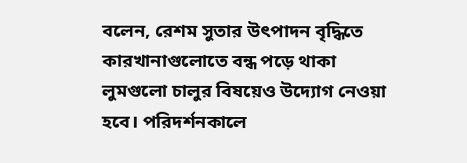বলেন, রেশম সুতার উৎপাদন বৃদ্ধিতে কারখানাগুলোতে বন্ধ পড়ে থাকা লুমগুলো চালুর বিষয়েও উদ্যোগ নেওয়া হবে। পরিদর্শনকালে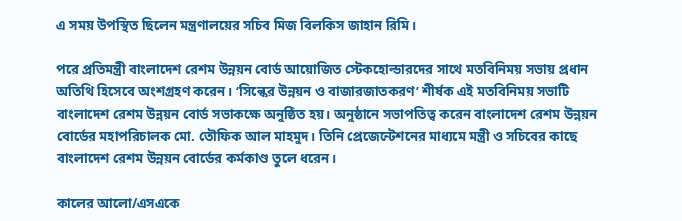এ সময় উপস্থিত ছিলেন মন্ত্রণালয়ের সচিব মিজ বিলকিস জাহান রিমি।

পরে প্রতিমন্ত্রী বাংলাদেশ রেশম উন্নয়ন বোর্ড আয়োজিত স্টেকহোল্ডারদের সাথে মতবিনিময় সভায় প্রধান অতিথি হিসেবে অংশগ্রহণ করেন। ‘সিল্কের উন্নয়ন ও বাজারজাতকরণ’ শীর্ষক এই মতবিনিময় সভাটি বাংলাদেশ রেশম উন্নয়ন বোর্ড সভাকক্ষে অনুষ্ঠিত হয়। অনুষ্ঠানে সভাপতিত্ব করেন বাংলাদেশ রেশম উন্নয়ন বোর্ডের মহাপরিচালক মো. তৌফিক আল মাহমুদ। তিনি প্রেজেন্টেশনের মাধ্যমে মন্ত্রী ও সচিবের কাছে বাংলাদেশ রেশম উন্নয়ন বোর্ডের কর্মকাণ্ড তুলে ধরেন।

কালের আলো/এসএকে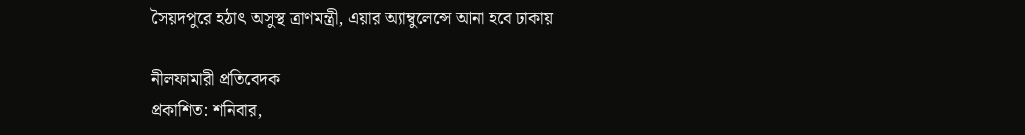সৈয়দপুরে হঠাৎ অসুস্থ ত্রাণমন্ত্রী, এয়ার অ্যাম্বুলেন্সে আনা হবে ঢাকায়

নীলফামারী প্রতিবেদক
প্রকাশিত: শনিবার,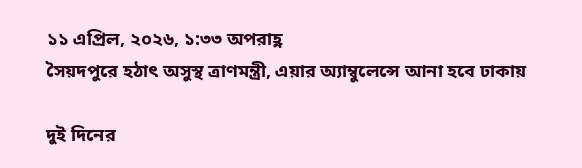১১ এপ্রিল, ২০২৬, ১:৩৩ অপরাহ্ণ
সৈয়দপুরে হঠাৎ অসুস্থ ত্রাণমন্ত্রী, এয়ার অ্যাম্বুলেন্সে আনা হবে ঢাকায়

দুই দিনের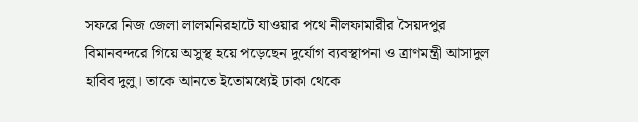সফরে নিজ জেলা লালমনিরহাটে যাওয়ার পথে নীলফামারীর সৈয়দপুর বিমানবন্দরে গিয়ে অসুস্থ হয়ে পড়েছেন দুর্যোগ ব্যবস্থাপনা ও ত্রাণমন্ত্রী আসাদুল হাবিব দুলু। তাকে আনতে ইতোমধ্যেই ঢাকা থেকে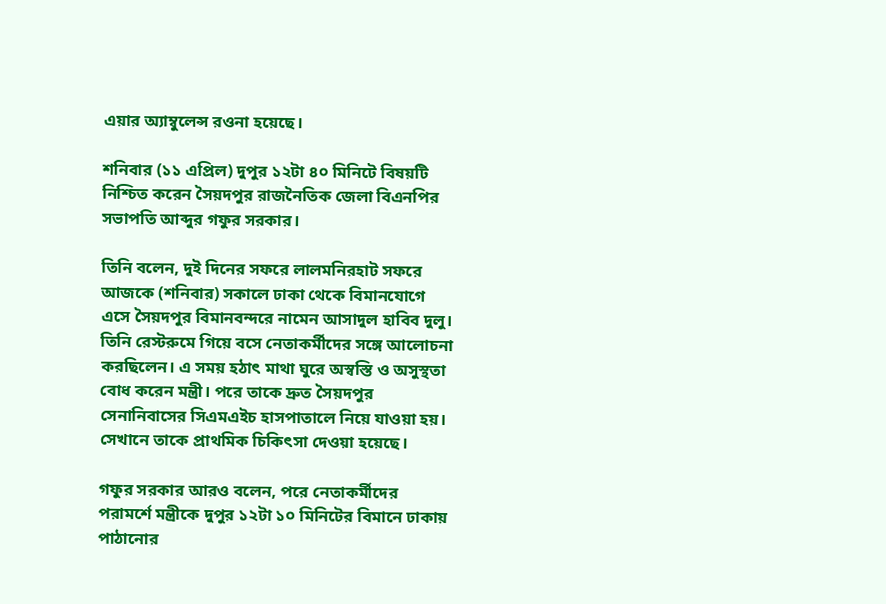এয়ার অ্যাম্বুলেন্স রওনা হয়েছে।

শনিবার (১১ এপ্রিল) দুপুর ১২টা ৪০ মিনিটে বিষয়টি নিশ্চিত করেন সৈয়দপুর রাজনৈতিক জেলা বিএনপির সভাপতি আব্দুর গফুর সরকার।

তিনি বলেন, দুই দিনের সফরে লালমনিরহাট সফরে আজকে (শনিবার) সকালে ঢাকা থেকে বিমানযোগে এসে সৈয়দপুর বিমানবন্দরে নামেন আসাদুল হাবিব দুলু। তিনি রেস্টরুমে গিয়ে বসে নেতাকর্মীদের সঙ্গে আলোচনা করছিলেন। এ সময় হঠাৎ মাথা ঘুরে অস্বস্তি ও অসুস্থতা বোধ করেন মন্ত্রী। পরে তাকে দ্রুত সৈয়দপুর সেনানিবাসের সিএমএইচ হাসপাতালে নিয়ে যাওয়া হয়। সেখানে তাকে প্রাথমিক চিকিৎসা দেওয়া হয়েছে।

গফুর সরকার আরও বলেন, পরে নেতাকর্মীদের পরামর্শে মন্ত্রীকে দুপুর ১২টা ১০ মিনিটের বিমানে ঢাকায় পাঠানোর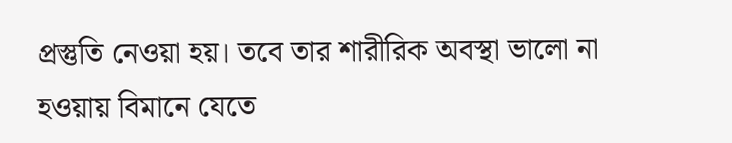প্রস্তুতি নেওয়া হয়। তবে তার শারীরিক অবস্থা ভালো না হওয়ায় বিমানে যেতে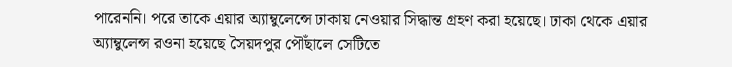পারেননি। পরে তাকে এয়ার অ্যাম্বুলেন্সে ঢাকায় নেওয়ার সিদ্ধান্ত গ্রহণ করা হয়েছে। ঢাকা থেকে এয়ার অ্যাম্বুলেন্স রওনা হয়েছে সৈয়দপুর পৌঁছালে সেটিতে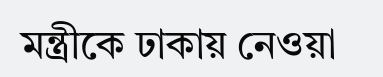মন্ত্রীকে ঢাকায় নেওয়া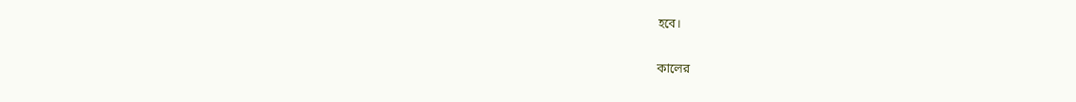হবে।

কালের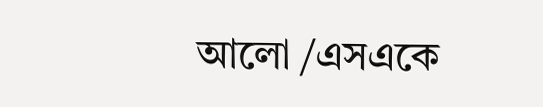আলো /এসএকে